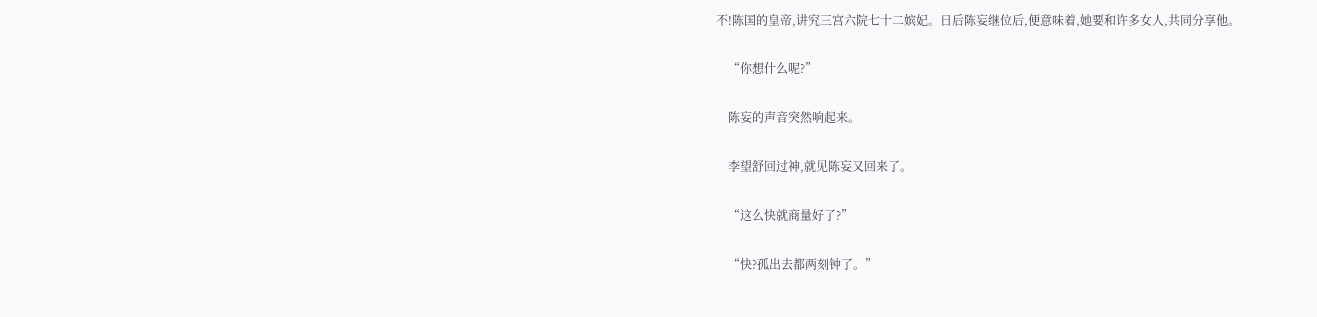不!陈国的皇帝,讲究三宫六院七十二嫔妃。日后陈妄继位后,便意味着,她要和许多女人,共同分享他。

    “你想什么呢?”

    陈妄的声音突然响起来。

    李望舒回过神,就见陈妄又回来了。

    “这么快就商量好了?”

    “快?孤出去都两刻钟了。”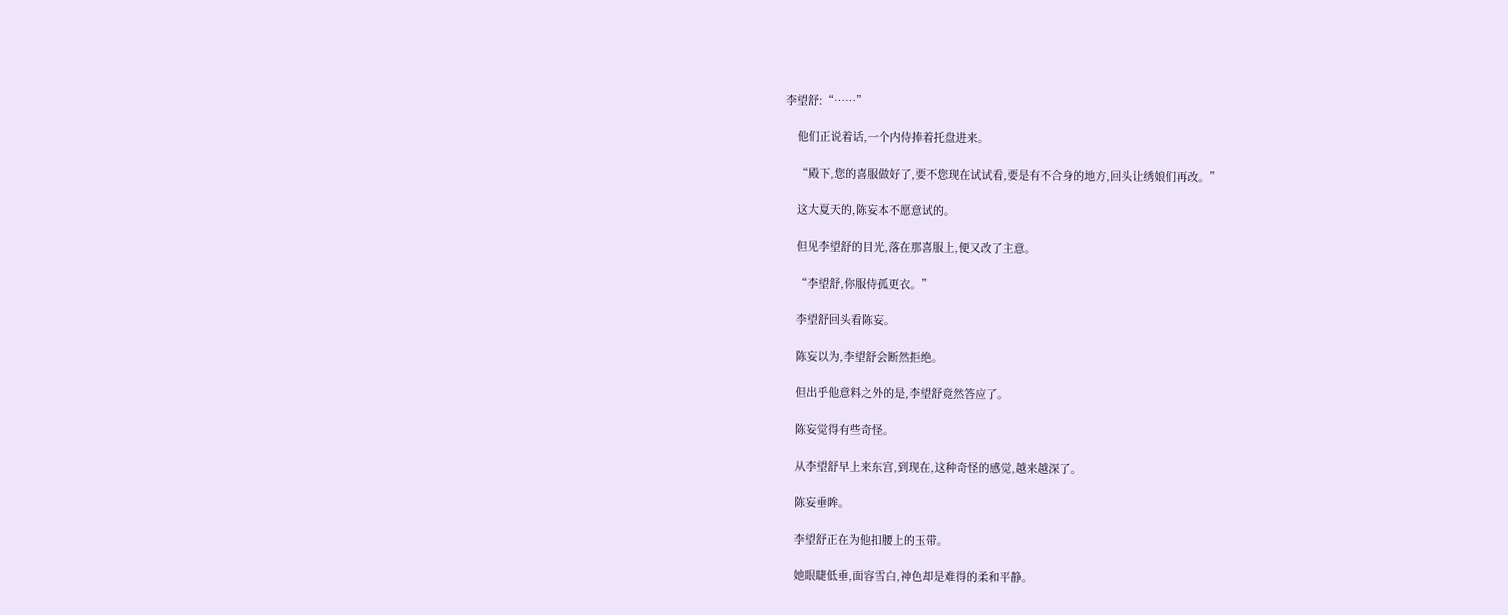李望舒:“……”

    他们正说着话,一个内侍捧着托盘进来。

    “殿下,您的喜服做好了,要不您现在试试看,要是有不合身的地方,回头让绣娘们再改。”

    这大夏天的,陈妄本不愿意试的。

    但见李望舒的目光,落在那喜服上,便又改了主意。

    “李望舒,你服侍孤更衣。”

    李望舒回头看陈妄。

    陈妄以为,李望舒会断然拒绝。

    但出乎他意料之外的是,李望舒竟然答应了。

    陈妄觉得有些奇怪。

    从李望舒早上来东宫,到现在,这种奇怪的感觉,越来越深了。

    陈妄垂眸。

    李望舒正在为他扣腰上的玉带。

    她眼睫低垂,面容雪白,神色却是难得的柔和平静。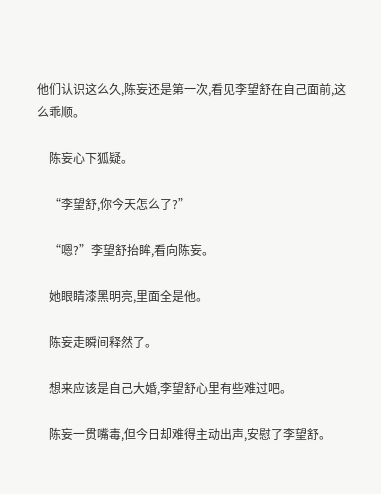他们认识这么久,陈妄还是第一次,看见李望舒在自己面前,这么乖顺。

    陈妄心下狐疑。

    “李望舒,你今天怎么了?”

    “嗯?”李望舒抬眸,看向陈妄。

    她眼睛漆黑明亮,里面全是他。

    陈妄走瞬间释然了。

    想来应该是自己大婚,李望舒心里有些难过吧。

    陈妄一贯嘴毒,但今日却难得主动出声,安慰了李望舒。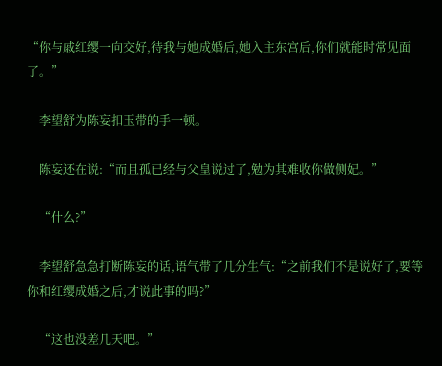“你与戚红缨一向交好,待我与她成婚后,她入主东宫后,你们就能时常见面了。”

    李望舒为陈妄扣玉带的手一顿。

    陈妄还在说:“而且孤已经与父皇说过了,勉为其难收你做侧妃。”

    “什么?”

    李望舒急急打断陈妄的话,语气带了几分生气:“之前我们不是说好了,要等你和红缨成婚之后,才说此事的吗?”

    “这也没差几天吧。”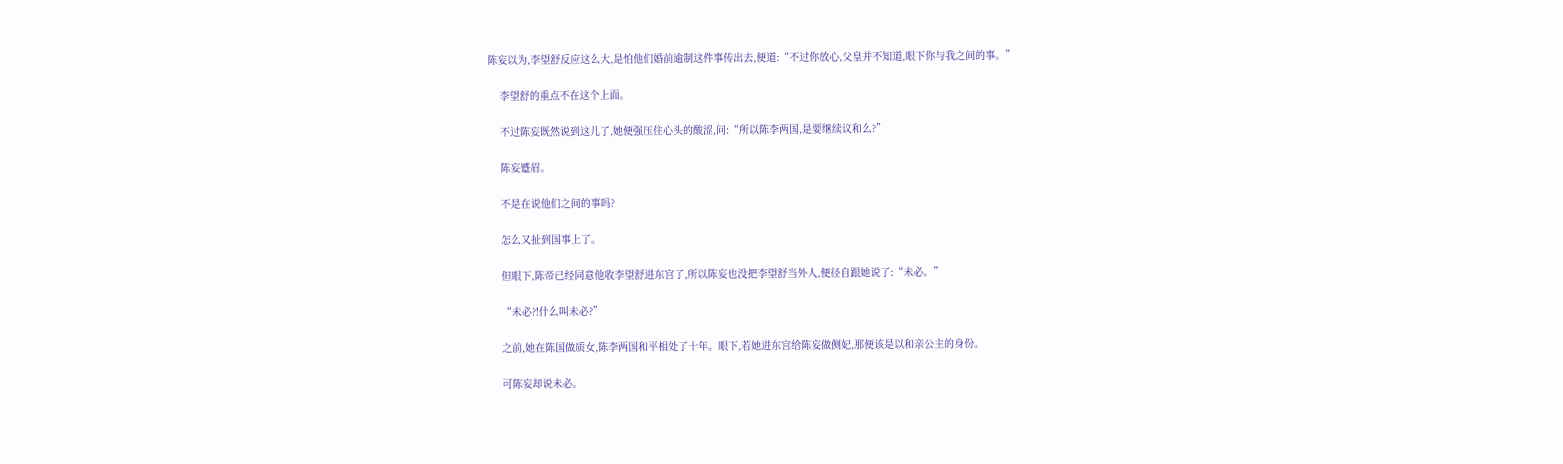陈妄以为,李望舒反应这么大,是怕他们婚前逾制这件事传出去,便道:“不过你放心,父皇并不知道,眼下你与我之间的事。”

    李望舒的重点不在这个上面。

    不过陈妄既然说到这儿了,她便强压住心头的酸涩,问:“所以陈李两国,是要继续议和么?”

    陈妄蹙眉。

    不是在说他们之间的事吗?

    怎么又扯到国事上了。

    但眼下,陈帝已经同意他收李望舒进东宫了,所以陈妄也没把李望舒当外人,便径自跟她说了:“未必。”

    “未必?!什么叫未必?”

    之前,她在陈国做质女,陈李两国和平相处了十年。眼下,若她进东宫给陈妄做侧妃,那便该是以和亲公主的身份。

    可陈妄却说未必。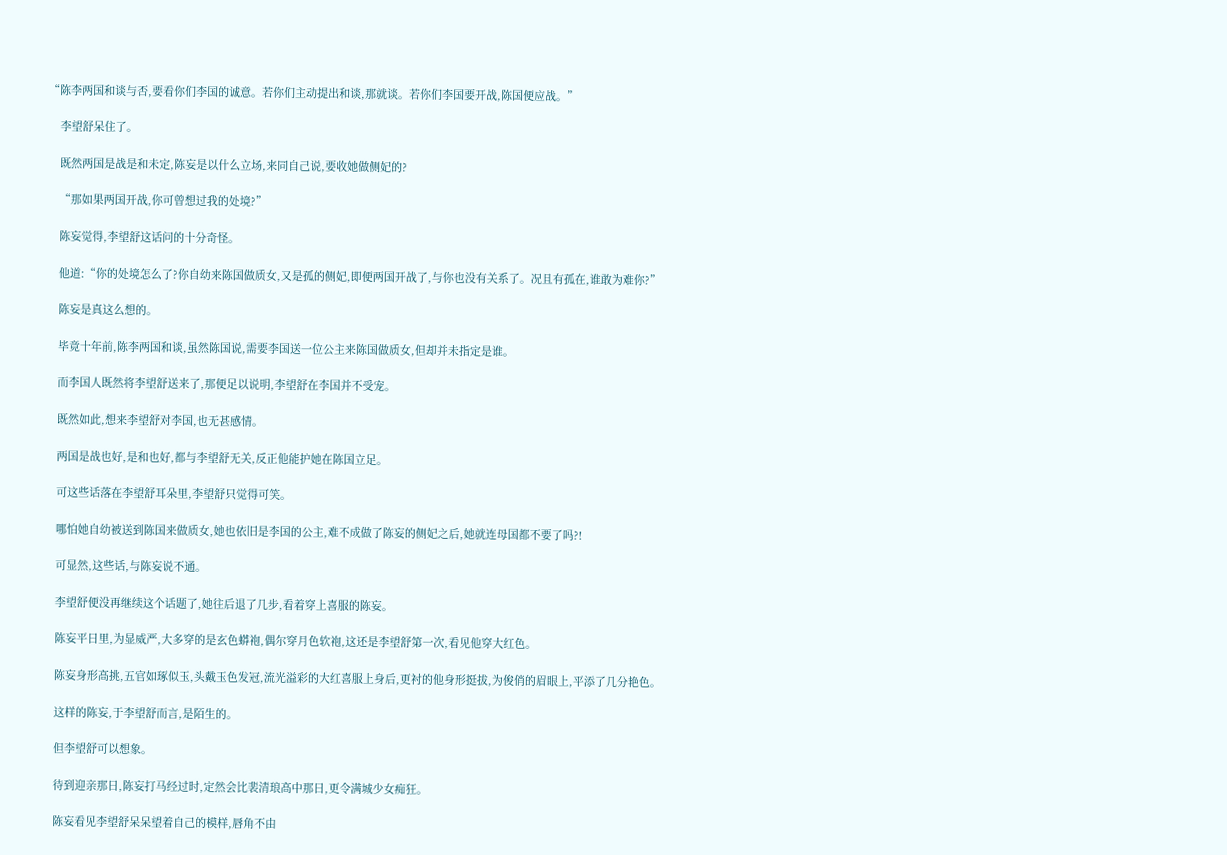“陈李两国和谈与否,要看你们李国的诚意。若你们主动提出和谈,那就谈。若你们李国要开战,陈国便应战。”

    李望舒呆住了。

    既然两国是战是和未定,陈妄是以什么立场,来同自己说,要收她做侧妃的?

    “那如果两国开战,你可曾想过我的处境?”

    陈妄觉得,李望舒这话问的十分奇怪。

    他道:“你的处境怎么了?你自幼来陈国做质女,又是孤的侧妃,即便两国开战了,与你也没有关系了。况且有孤在,谁敢为难你?”

    陈妄是真这么想的。

    毕竟十年前,陈李两国和谈,虽然陈国说,需要李国送一位公主来陈国做质女,但却并未指定是谁。

    而李国人既然将李望舒送来了,那便足以说明,李望舒在李国并不受宠。

    既然如此,想来李望舒对李国,也无甚感情。

    两国是战也好,是和也好,都与李望舒无关,反正他能护她在陈国立足。

    可这些话落在李望舒耳朵里,李望舒只觉得可笑。

    哪怕她自幼被送到陈国来做质女,她也依旧是李国的公主,难不成做了陈妄的侧妃之后,她就连母国都不要了吗?!

    可显然,这些话,与陈妄说不通。

    李望舒便没再继续这个话题了,她往后退了几步,看着穿上喜服的陈妄。

    陈妄平日里,为显威严,大多穿的是玄色蟒袍,偶尔穿月色软袍,这还是李望舒第一次,看见他穿大红色。

    陈妄身形高挑,五官如琢似玉,头戴玉色发冠,流光溢彩的大红喜服上身后,更衬的他身形挺拔,为俊俏的眉眼上,平添了几分艳色。

    这样的陈妄,于李望舒而言,是陌生的。

    但李望舒可以想象。

    待到迎亲那日,陈妄打马经过时,定然会比裴清琅高中那日,更令满城少女痴狂。

    陈妄看见李望舒呆呆望着自己的模样,唇角不由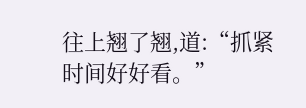往上翘了翘,道:“抓紧时间好好看。”